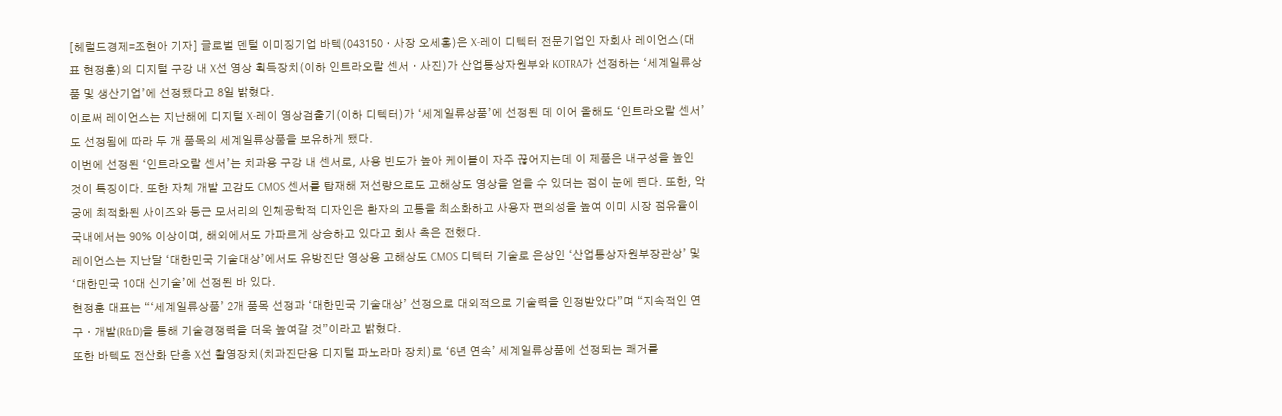[헤럴드경제=조현아 기자] 글로벌 덴털 이미징기업 바텍(043150ㆍ사장 오세홍)은 X-레이 디텍터 전문기업인 자회사 레이언스(대표 현정훈)의 디지털 구강 내 X선 영상 획득장치(이하 인트라오랄 센서ㆍ사진)가 산업통상자원부와 KOTRA가 선정하는 ‘세계일류상품 및 생산기업’에 선정됐다고 8일 밝혔다.
이로써 레이언스는 지난해에 디지털 X-레이 영상검출기(이하 디텍터)가 ‘세계일류상품’에 선정된 데 이어 올해도 ‘인트라오랄 센서’도 선정됨에 따라 두 개 품목의 세계일류상품을 보유하게 됐다.
이번에 선정된 ‘인트라오랄 센서’는 치과용 구강 내 센서로, 사용 빈도가 높아 케이블이 자주 끊어지는데 이 제품은 내구성을 높인 것이 특징이다. 또한 자체 개발 고감도 CMOS 센서를 탑재해 저선량으로도 고해상도 영상을 얻을 수 있더는 점이 눈에 띈다. 또한, 악궁에 최적화된 사이즈와 둥근 모서리의 인체공학적 디자인은 환자의 고통을 최소화하고 사용자 편의성을 높여 이미 시장 점유율이 국내에서는 90% 이상이며, 해외에서도 가파르게 상승하고 있다고 회사 측은 전했다.
레이언스는 지난달 ‘대한민국 기술대상’에서도 유방진단 영상용 고해상도 CMOS 디텍터 기술로 은상인 ‘산업통상자원부장관상’ 및 ‘대한민국 10대 신기술’에 선정된 바 있다.
현정훈 대표는 “‘세계일류상품’ 2개 품목 선정과 ‘대한민국 기술대상’ 선정으로 대외적으로 기술력을 인정받았다”며 “지속적인 연구ㆍ개발(R&D)을 통해 기술경쟁력을 더욱 높여갈 것”이라고 밝혔다.
또한 바텍도 전산화 단층 X선 촬영장치(치과진단용 디지털 파노라마 장치)로 ‘6년 연속’ 세계일류상품에 선정되는 쾌거를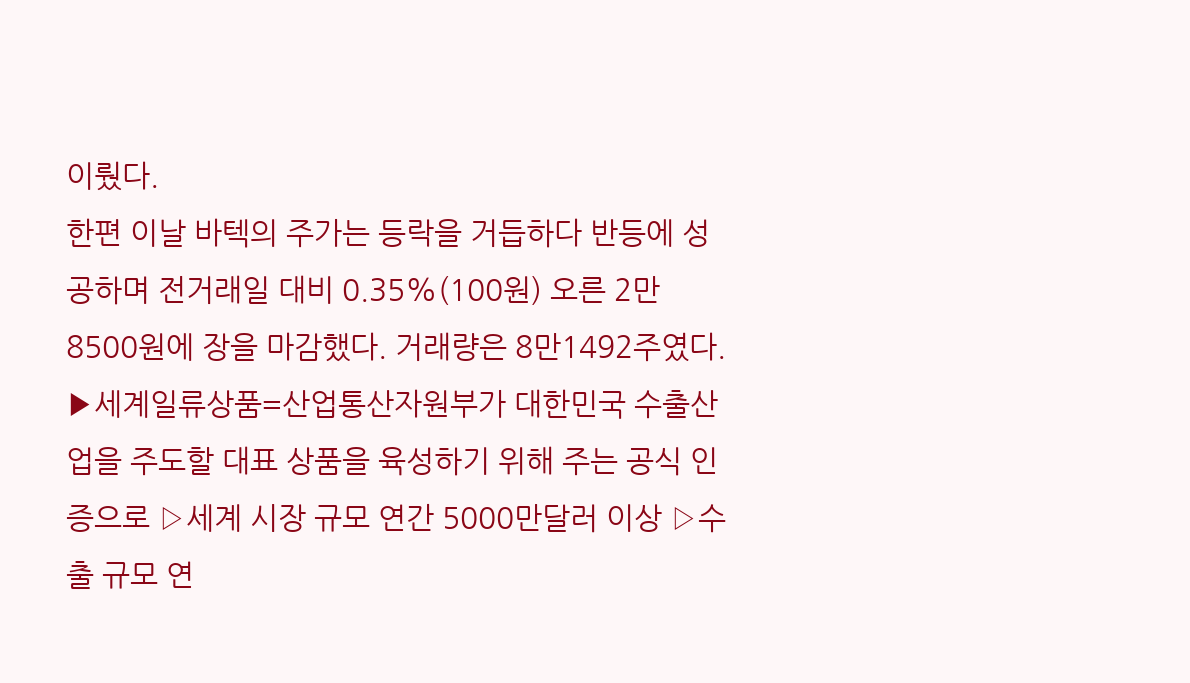이뤘다.
한편 이날 바텍의 주가는 등락을 거듭하다 반등에 성공하며 전거래일 대비 0.35%(100원) 오른 2만8500원에 장을 마감했다. 거래량은 8만1492주였다.
▶세계일류상품=산업통산자원부가 대한민국 수출산업을 주도할 대표 상품을 육성하기 위해 주는 공식 인증으로 ▷세계 시장 규모 연간 5000만달러 이상 ▷수출 규모 연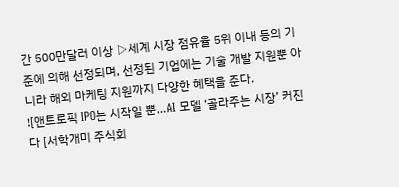간 500만달러 이상 ▷세계 시장 점유율 5위 이내 등의 기준에 의해 선정되며, 선정된 기업에는 기술 개발 지원뿐 아니라 해외 마케팅 지원까지 다양한 혜택을 준다.
![앤트로픽 IPO는 시작일 뿐…AI 모델 ‘골라주는 시장’ 커진다 [서학개미 주식회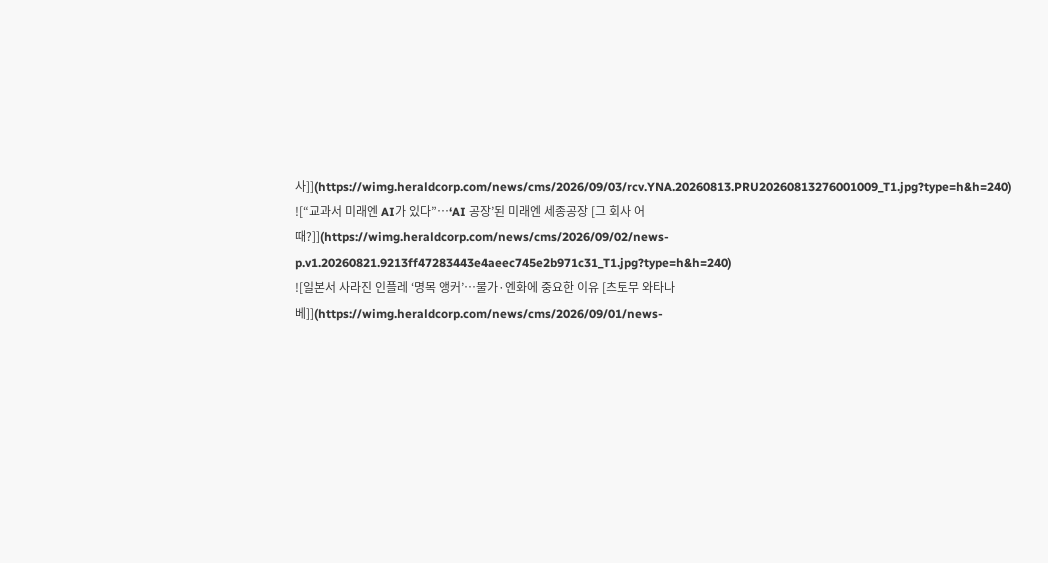사]](https://wimg.heraldcorp.com/news/cms/2026/09/03/rcv.YNA.20260813.PRU20260813276001009_T1.jpg?type=h&h=240)
![“교과서 미래엔 AI가 있다”…‘AI 공장’된 미래엔 세종공장 [그 회사 어때?]](https://wimg.heraldcorp.com/news/cms/2026/09/02/news-p.v1.20260821.9213ff47283443e4aeec745e2b971c31_T1.jpg?type=h&h=240)
![일본서 사라진 인플레 ‘명목 앵커’…물가·엔화에 중요한 이유 [츠토무 와타나베]](https://wimg.heraldcorp.com/news/cms/2026/09/01/news-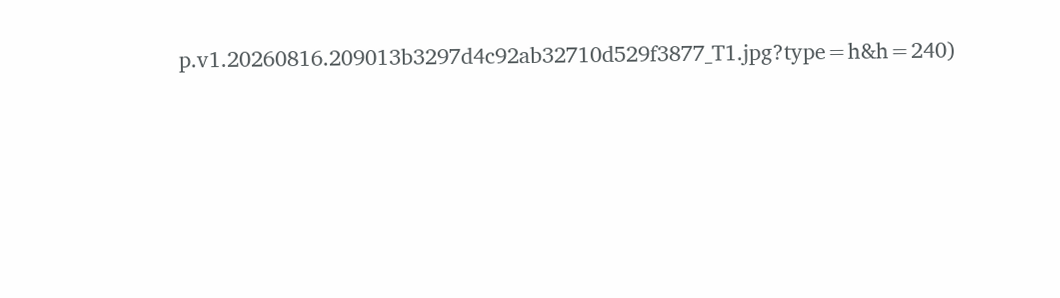p.v1.20260816.209013b3297d4c92ab32710d529f3877_T1.jpg?type=h&h=240)